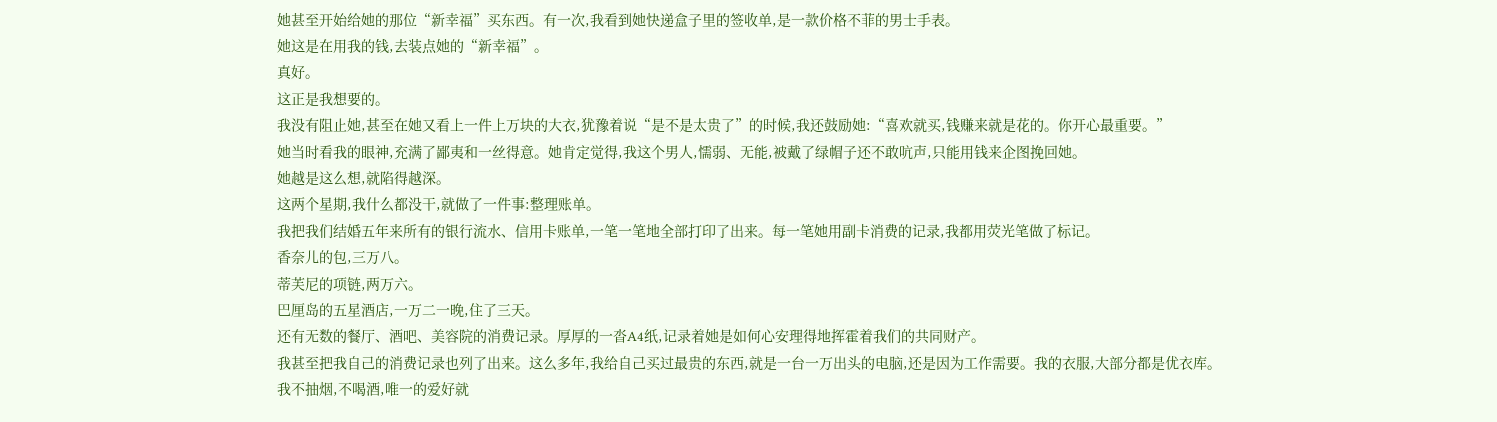她甚至开始给她的那位“新幸福”买东西。有一次,我看到她快递盒子里的签收单,是一款价格不菲的男士手表。
她这是在用我的钱,去装点她的“新幸福”。
真好。
这正是我想要的。
我没有阻止她,甚至在她又看上一件上万块的大衣,犹豫着说“是不是太贵了”的时候,我还鼓励她:“喜欢就买,钱赚来就是花的。你开心最重要。”
她当时看我的眼神,充满了鄙夷和一丝得意。她肯定觉得,我这个男人,懦弱、无能,被戴了绿帽子还不敢吭声,只能用钱来企图挽回她。
她越是这么想,就陷得越深。
这两个星期,我什么都没干,就做了一件事:整理账单。
我把我们结婚五年来所有的银行流水、信用卡账单,一笔一笔地全部打印了出来。每一笔她用副卡消费的记录,我都用荧光笔做了标记。
香奈儿的包,三万八。
蒂芙尼的项链,两万六。
巴厘岛的五星酒店,一万二一晚,住了三天。
还有无数的餐厅、酒吧、美容院的消费记录。厚厚的一沓A4纸,记录着她是如何心安理得地挥霍着我们的共同财产。
我甚至把我自己的消费记录也列了出来。这么多年,我给自己买过最贵的东西,就是一台一万出头的电脑,还是因为工作需要。我的衣服,大部分都是优衣库。我不抽烟,不喝酒,唯一的爱好就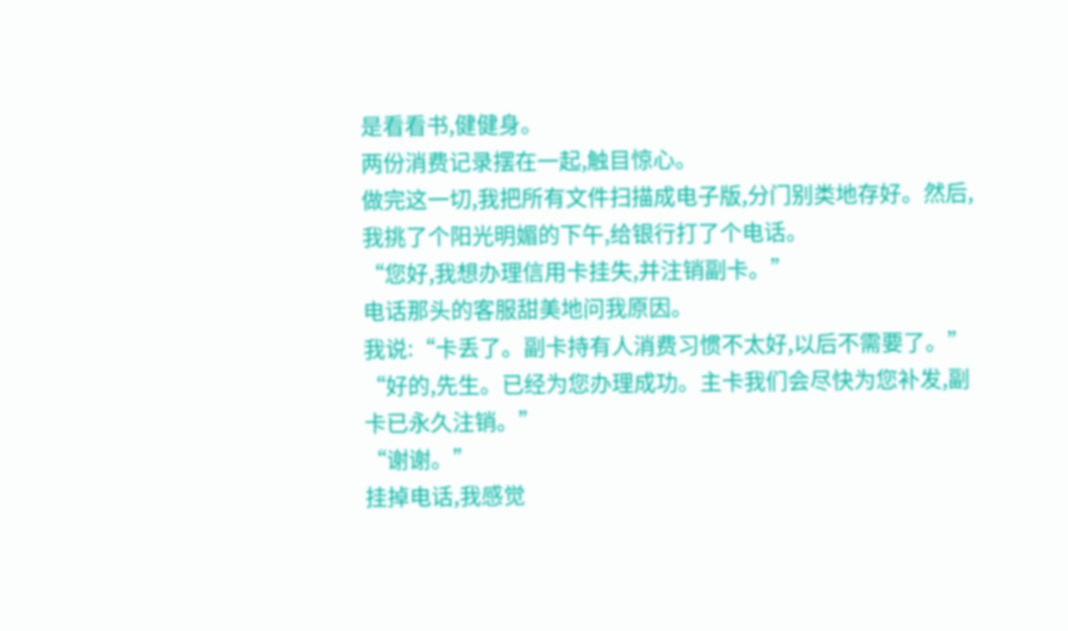是看看书,健健身。
两份消费记录摆在一起,触目惊心。
做完这一切,我把所有文件扫描成电子版,分门别类地存好。然后,我挑了个阳光明媚的下午,给银行打了个电话。
“您好,我想办理信用卡挂失,并注销副卡。”
电话那头的客服甜美地问我原因。
我说:“卡丢了。副卡持有人消费习惯不太好,以后不需要了。”
“好的,先生。已经为您办理成功。主卡我们会尽快为您补发,副卡已永久注销。”
“谢谢。”
挂掉电话,我感觉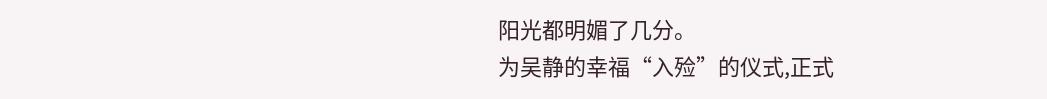阳光都明媚了几分。
为吴静的幸福“入殓”的仪式,正式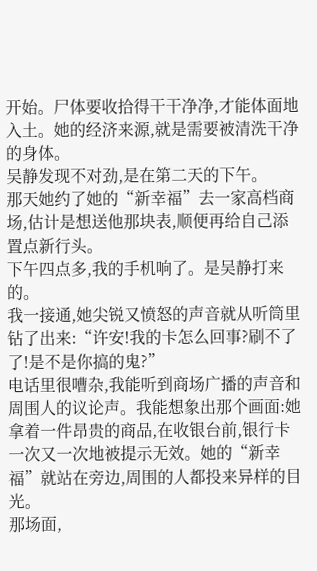开始。尸体要收拾得干干净净,才能体面地入土。她的经济来源,就是需要被清洗干净的身体。
吴静发现不对劲,是在第二天的下午。
那天她约了她的“新幸福”去一家高档商场,估计是想送他那块表,顺便再给自己添置点新行头。
下午四点多,我的手机响了。是吴静打来的。
我一接通,她尖锐又愤怒的声音就从听筒里钻了出来:“许安!我的卡怎么回事?刷不了了!是不是你搞的鬼?”
电话里很嘈杂,我能听到商场广播的声音和周围人的议论声。我能想象出那个画面:她拿着一件昂贵的商品,在收银台前,银行卡一次又一次地被提示无效。她的“新幸福”就站在旁边,周围的人都投来异样的目光。
那场面,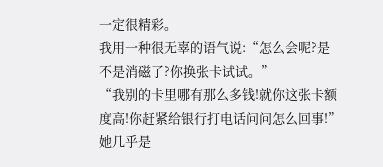一定很精彩。
我用一种很无辜的语气说:“怎么会呢?是不是消磁了?你换张卡试试。”
“我别的卡里哪有那么多钱!就你这张卡额度高!你赶紧给银行打电话问问怎么回事!”她几乎是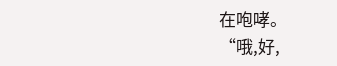在咆哮。
“哦,好,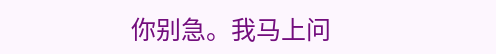你别急。我马上问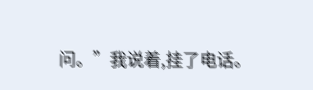问。”我说着,挂了电话。